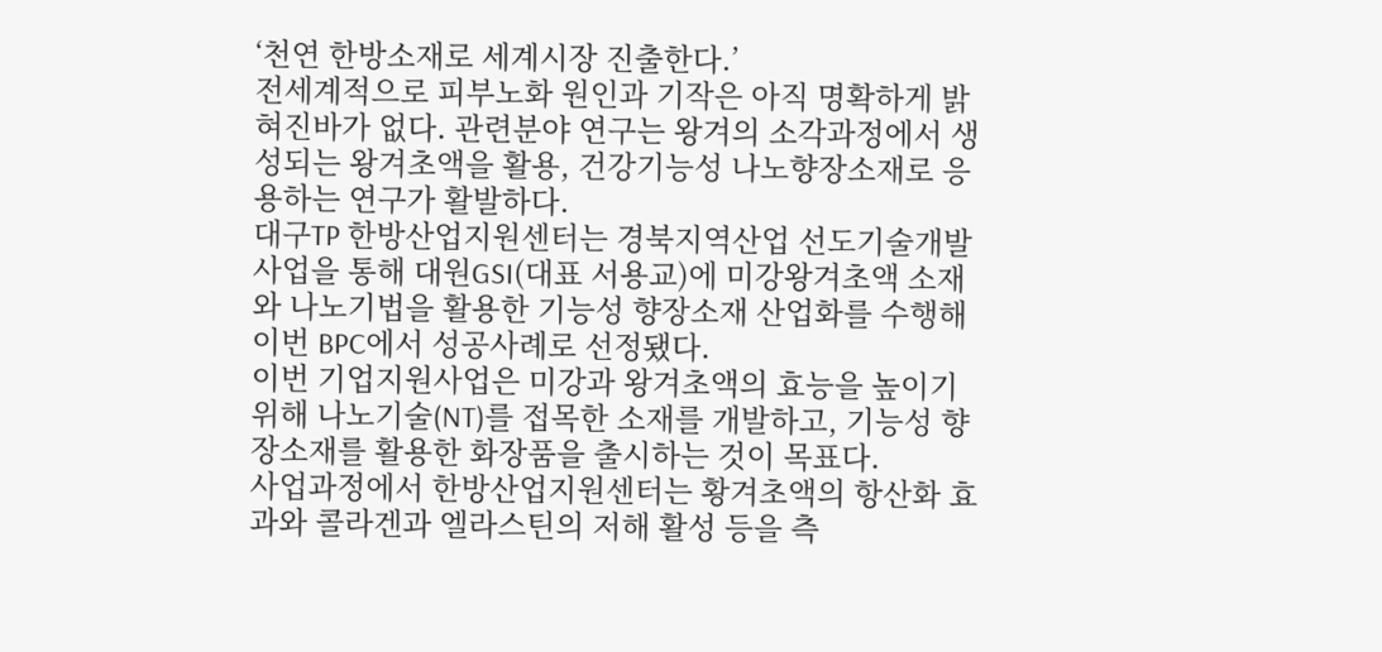‘천연 한방소재로 세계시장 진출한다.’
전세계적으로 피부노화 원인과 기작은 아직 명확하게 밝혀진바가 없다. 관련분야 연구는 왕겨의 소각과정에서 생성되는 왕겨초액을 활용, 건강기능성 나노향장소재로 응용하는 연구가 활발하다.
대구TP 한방산업지원센터는 경북지역산업 선도기술개발사업을 통해 대원GSI(대표 서용교)에 미강왕겨초액 소재와 나노기법을 활용한 기능성 향장소재 산업화를 수행해 이번 BPC에서 성공사례로 선정됐다.
이번 기업지원사업은 미강과 왕겨초액의 효능을 높이기 위해 나노기술(NT)를 접목한 소재를 개발하고, 기능성 향장소재를 활용한 화장품을 출시하는 것이 목표다.
사업과정에서 한방산업지원센터는 황겨초액의 항산화 효과와 콜라겐과 엘라스틴의 저해 활성 등을 측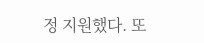정 지원했다. 또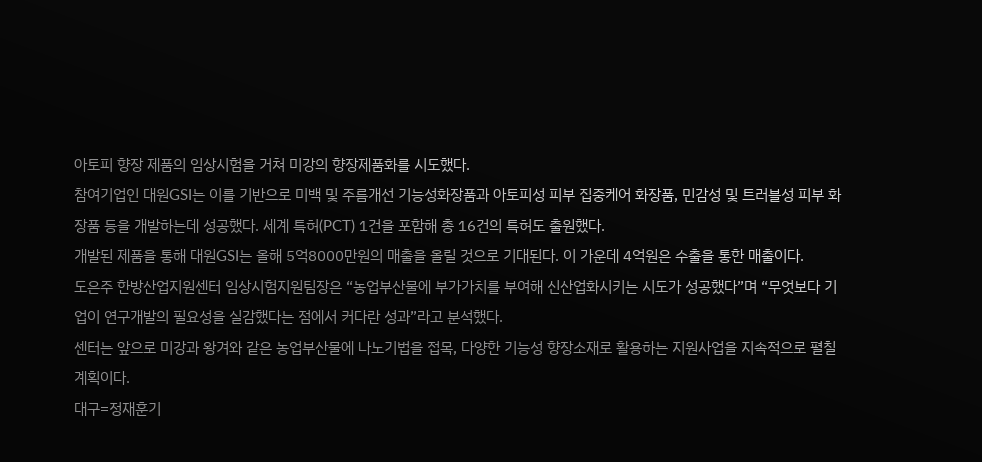아토피 향장 제품의 임상시험을 거쳐 미강의 향장제품화를 시도했다.
참여기업인 대원GSI는 이를 기반으로 미백 및 주름개선 기능성화장품과 아토피성 피부 집중케어 화장품, 민감성 및 트러블성 피부 화장품 등을 개발하는데 성공했다. 세계 특허(PCT) 1건을 포함해 총 16건의 특허도 출원했다.
개발된 제품을 통해 대원GSI는 올해 5억8000만원의 매출을 올릴 것으로 기대된다. 이 가운데 4억원은 수출을 통한 매출이다.
도은주 한방산업지원센터 임상시험지원팀장은 “농업부산물에 부가가치를 부여해 신산업화시키는 시도가 성공했다”며 “무엇보다 기업이 연구개발의 필요성을 실감했다는 점에서 커다란 성과”라고 분석했다.
센터는 앞으로 미강과 왕겨와 같은 농업부산물에 나노기법을 접목, 다양한 기능성 향장소재로 활용하는 지원사업을 지속적으로 펼칠 계획이다.
대구=정재훈기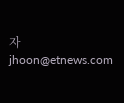자 jhoon@etnews.com